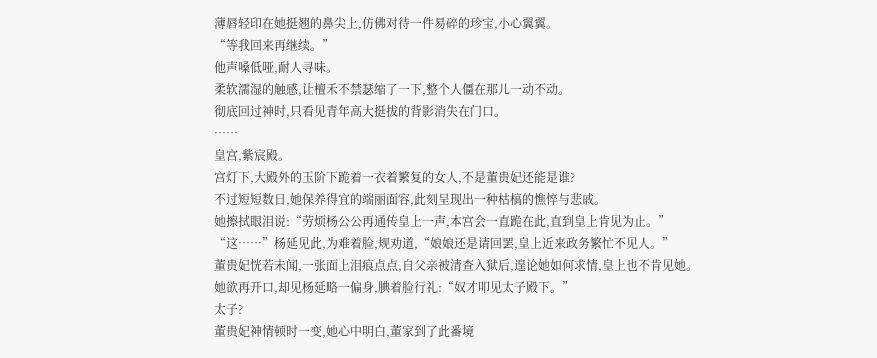薄唇轻印在她挺翘的鼻尖上,仿佛对待一件易碎的珍宝,小心翼翼。
“等我回来再继续。”
他声嗓低哑,耐人寻味。
柔软濡湿的触感,让檀禾不禁瑟缩了一下,整个人僵在那儿一动不动。
彻底回过神时,只看见青年高大挺拔的背影消失在门口。
……
皇宫,紫宸殿。
宫灯下,大殿外的玉阶下跪着一衣着繁复的女人,不是董贵妃还能是谁?
不过短短数日,她保养得宜的端丽面容,此刻呈现出一种枯槁的憔悴与悲戚。
她擦拭眼泪说:“劳烦杨公公再通传皇上一声,本宫会一直跪在此,直到皇上肯见为止。”
“这……”杨延见此,为难着脸,规劝道,“娘娘还是请回罢,皇上近来政务繁忙不见人。”
董贵妃恍若未闻,一张面上泪痕点点,自父亲被清查入狱后,遑论她如何求情,皇上也不肯见她。
她欲再开口,却见杨延略一偏身,腆着脸行礼:“奴才叩见太子殿下。”
太子?
董贵妃神情顿时一变,她心中明白,董家到了此番境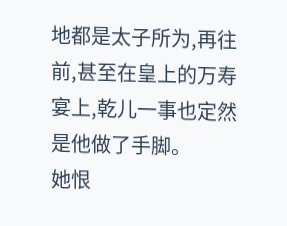地都是太子所为,再往前,甚至在皇上的万寿宴上,乾儿一事也定然是他做了手脚。
她恨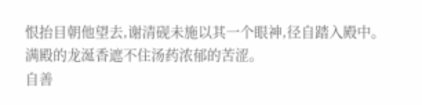恨抬目朝他望去,谢清砚未施以其一个眼神,径自踏入殿中。
满殿的龙涎香遮不住汤药浓郁的苦涩。
自善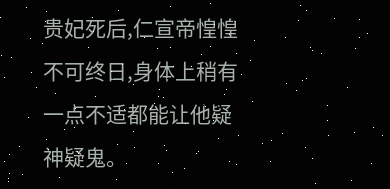贵妃死后,仁宣帝惶惶不可终日,身体上稍有一点不适都能让他疑神疑鬼。